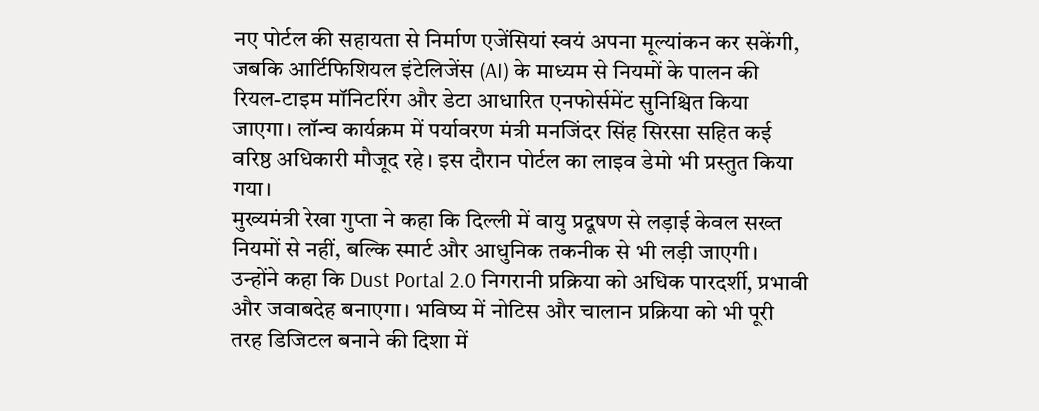नए पोर्टल की सहायता से निर्माण एजेंसियां स्वयं अपना मूल्यांकन कर सकेंगी, जबकि आर्टिफिशियल इंटेलिजेंस (AI) के माध्यम से नियमों के पालन की रियल-टाइम मॉनिटरिंग और डेटा आधारित एनफोर्समेंट सुनिश्चित किया जाएगा। लॉन्च कार्यक्रम में पर्यावरण मंत्री मनजिंदर सिंह सिरसा सहित कई वरिष्ठ अधिकारी मौजूद रहे। इस दौरान पोर्टल का लाइव डेमो भी प्रस्तुत किया गया।
मुख्यमंत्री रेखा गुप्ता ने कहा कि दिल्ली में वायु प्रदूषण से लड़ाई केवल सख्त नियमों से नहीं, बल्कि स्मार्ट और आधुनिक तकनीक से भी लड़ी जाएगी। उन्होंने कहा कि Dust Portal 2.0 निगरानी प्रक्रिया को अधिक पारदर्शी, प्रभावी और जवाबदेह बनाएगा। भविष्य में नोटिस और चालान प्रक्रिया को भी पूरी तरह डिजिटल बनाने की दिशा में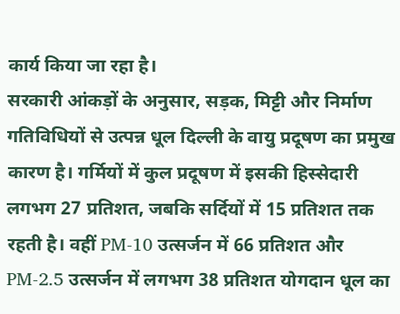कार्य किया जा रहा है।
सरकारी आंकड़ों के अनुसार, सड़क, मिट्टी और निर्माण गतिविधियों से उत्पन्न धूल दिल्ली के वायु प्रदूषण का प्रमुख कारण है। गर्मियों में कुल प्रदूषण में इसकी हिस्सेदारी लगभग 27 प्रतिशत, जबकि सर्दियों में 15 प्रतिशत तक रहती है। वहीं PM-10 उत्सर्जन में 66 प्रतिशत और PM-2.5 उत्सर्जन में लगभग 38 प्रतिशत योगदान धूल का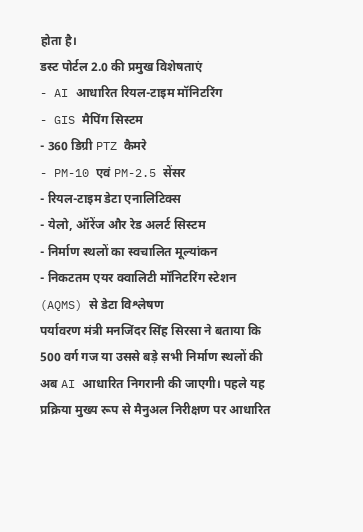होता है।
डस्ट पोर्टल 2.0 की प्रमुख विशेषताएं
- AI आधारित रियल-टाइम मॉनिटरिंग
- GIS मैपिंग सिस्टम
- 360 डिग्री PTZ कैमरे
- PM-10 एवं PM-2.5 सेंसर
- रियल-टाइम डेटा एनालिटिक्स
- येलो, ऑरेंज और रेड अलर्ट सिस्टम
- निर्माण स्थलों का स्वचालित मूल्यांकन
- निकटतम एयर क्वालिटी मॉनिटरिंग स्टेशन (AQMS) से डेटा विश्लेषण
पर्यावरण मंत्री मनजिंदर सिंह सिरसा ने बताया कि 500 वर्ग गज या उससे बड़े सभी निर्माण स्थलों की अब AI आधारित निगरानी की जाएगी। पहले यह प्रक्रिया मुख्य रूप से मैनुअल निरीक्षण पर आधारित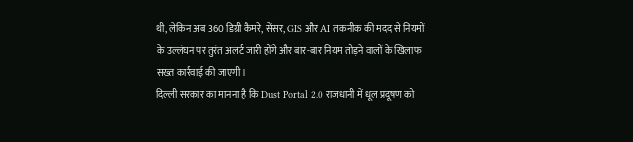थी, लेकिन अब 360 डिग्री कैमरे, सेंसर, GIS और AI तकनीक की मदद से नियमों के उल्लंघन पर तुरंत अलर्ट जारी होंगे और बार-बार नियम तोड़ने वालों के खिलाफ सख्त कार्रवाई की जाएगी।
दिल्ली सरकार का मानना है कि Dust Portal 2.0 राजधानी में धूल प्रदूषण को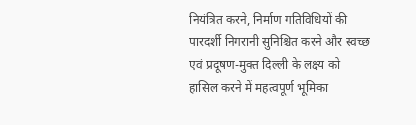नियंत्रित करने, निर्माण गतिविधियों की पारदर्शी निगरानी सुनिश्चित करने और स्वच्छ एवं प्रदूषण-मुक्त दिल्ली के लक्ष्य को हासिल करने में महत्वपूर्ण भूमिका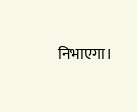निभाएगा।